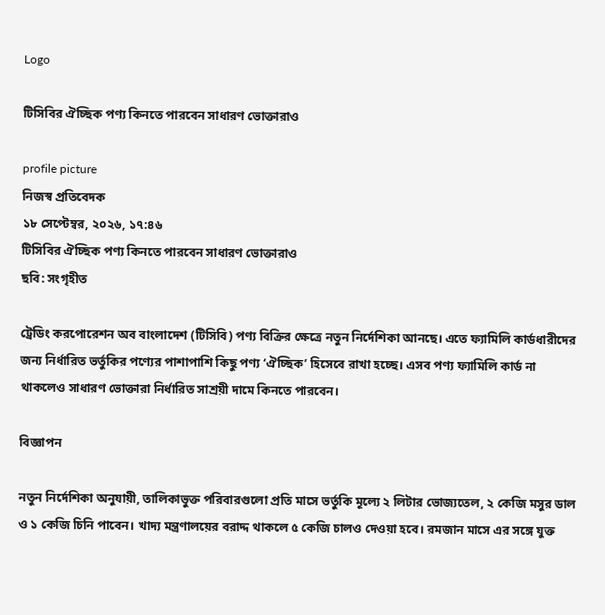Logo

টিসিবির ঐচ্ছিক পণ্য কিনতে পারবেন সাধারণ ভোক্তারাও

profile picture
নিজস্ব প্রতিবেদক
১৮ সেপ্টেম্বর, ২০২৬, ১৭:৪৬
টিসিবির ঐচ্ছিক পণ্য কিনতে পারবেন সাধারণ ভোক্তারাও
ছবি: সংগৃহীত

ট্রেডিং করপোরেশন অব বাংলাদেশ (টিসিবি) পণ্য বিক্রির ক্ষেত্রে নতুন নির্দেশিকা আনছে। এতে ফ্যামিলি কার্ডধারীদের জন্য নির্ধারিত ভর্তুকির পণ্যের পাশাপাশি কিছু পণ্য ‘ঐচ্ছিক’ হিসেবে রাখা হচ্ছে। এসব পণ্য ফ্যামিলি কার্ড না থাকলেও সাধারণ ভোক্তারা নির্ধারিত সাশ্রয়ী দামে কিনতে পারবেন।

বিজ্ঞাপন

নতুন নির্দেশিকা অনুযায়ী, তালিকাভুক্ত পরিবারগুলো প্রতি মাসে ভর্তুকি মূল্যে ২ লিটার ভোজ্যতেল, ২ কেজি মসুর ডাল ও ১ কেজি চিনি পাবেন। খাদ্য মন্ত্রণালয়ের বরাদ্দ থাকলে ৫ কেজি চালও দেওয়া হবে। রমজান মাসে এর সঙ্গে যুক্ত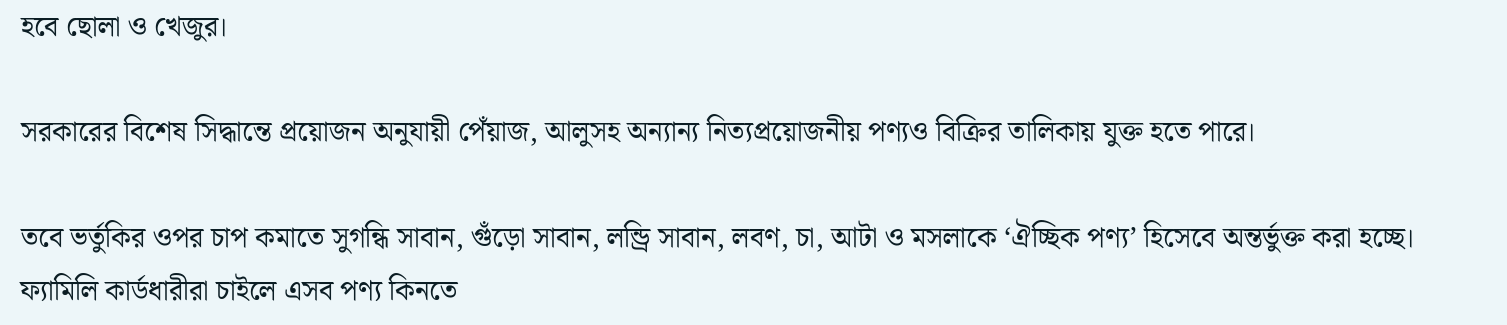হবে ছোলা ও খেজুর।

সরকারের বিশেষ সিদ্ধান্তে প্রয়োজন অনুযায়ী পেঁয়াজ, আলুসহ অন্যান্য নিত্যপ্রয়োজনীয় পণ্যও বিক্রির তালিকায় যুক্ত হতে পারে।

তবে ভর্তুকির ওপর চাপ কমাতে সুগন্ধি সাবান, গুঁড়ো সাবান, লন্ড্রি সাবান, লবণ, চা, আটা ও মসলাকে ‘ঐচ্ছিক পণ্য’ হিসেবে অন্তর্ভুক্ত করা হচ্ছে। ফ্যামিলি কার্ডধারীরা চাইলে এসব পণ্য কিনতে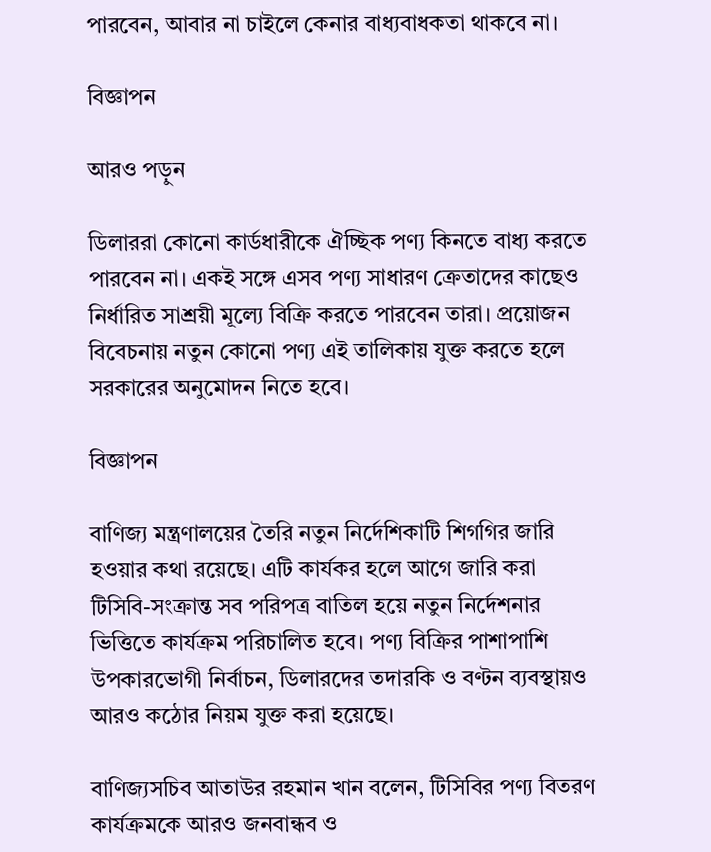পারবেন, আবার না চাইলে কেনার বাধ্যবাধকতা থাকবে না।

বিজ্ঞাপন

আরও পড়ুন

ডিলাররা কোনো কার্ডধারীকে ঐচ্ছিক পণ্য কিনতে বাধ্য করতে পারবেন না। একই সঙ্গে এসব পণ্য সাধারণ ক্রেতাদের কাছেও নির্ধারিত সাশ্রয়ী মূল্যে বিক্রি করতে পারবেন তারা। প্রয়োজন বিবেচনায় নতুন কোনো পণ্য এই তালিকায় যুক্ত করতে হলে সরকারের অনুমোদন নিতে হবে।

বিজ্ঞাপন

বাণিজ্য মন্ত্রণালয়ের তৈরি নতুন নির্দেশিকাটি শিগগির জারি হওয়ার কথা রয়েছে। এটি কার্যকর হলে আগে জারি করা টিসিবি-সংক্রান্ত সব পরিপত্র বাতিল হয়ে নতুন নির্দেশনার ভিত্তিতে কার্যক্রম পরিচালিত হবে। পণ্য বিক্রির পাশাপাশি উপকারভোগী নির্বাচন, ডিলারদের তদারকি ও বণ্টন ব্যবস্থায়ও আরও কঠোর নিয়ম যুক্ত করা হয়েছে।

বাণিজ্যসচিব আতাউর রহমান খান বলেন, টিসিবির পণ্য বিতরণ কার্যক্রমকে আরও জনবান্ধব ও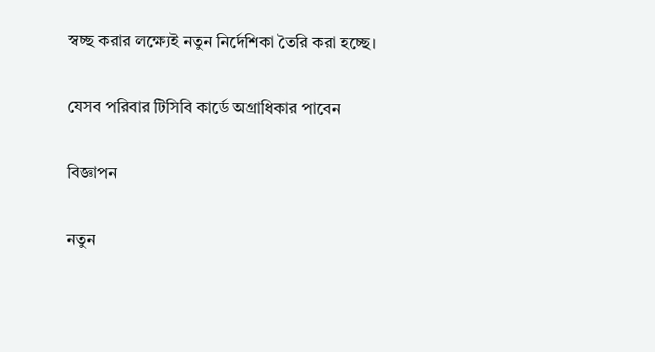স্বচ্ছ করার লক্ষ্যেই নতুন নির্দেশিকা তৈরি করা হচ্ছে।

যেসব পরিবার টিসিবি কার্ডে অগ্রাধিকার পাবেন

বিজ্ঞাপন

নতুন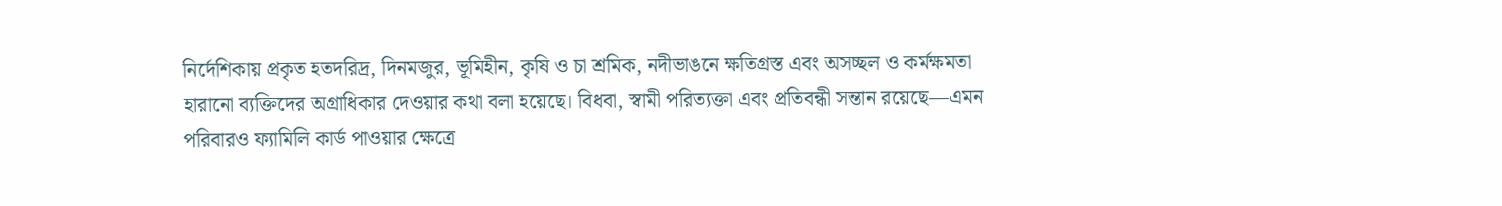নির্দেশিকায় প্রকৃত হতদরিদ্র, দিনমজুর, ভূমিহীন, কৃষি ও চা শ্রমিক, নদীভাঙনে ক্ষতিগ্রস্ত এবং অসচ্ছল ও কর্মক্ষমতা হারানো ব্যক্তিদের অগ্রাধিকার দেওয়ার কথা বলা হয়েছে। বিধবা, স্বামী পরিত্যক্তা এবং প্রতিবন্ধী সন্তান রয়েছে—এমন পরিবারও ফ্যামিলি কার্ড পাওয়ার ক্ষেত্রে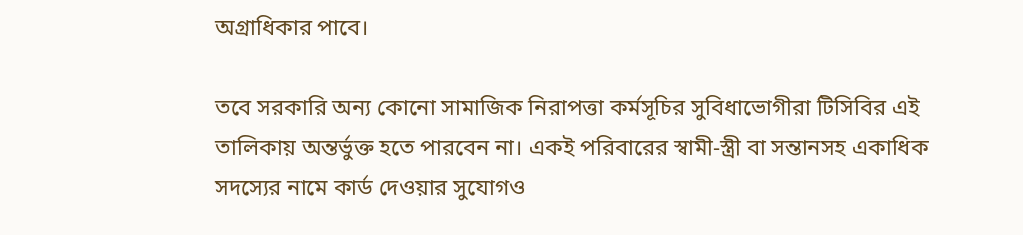অগ্রাধিকার পাবে।

তবে সরকারি অন্য কোনো সামাজিক নিরাপত্তা কর্মসূচির সুবিধাভোগীরা টিসিবির এই তালিকায় অন্তর্ভুক্ত হতে পারবেন না। একই পরিবারের স্বামী-স্ত্রী বা সন্তানসহ একাধিক সদস্যের নামে কার্ড দেওয়ার সুযোগও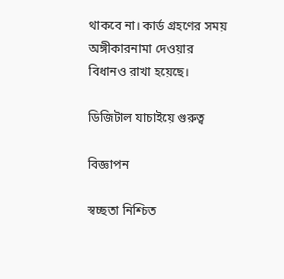থাকবে না। কার্ড গ্রহণের সময় অঙ্গীকারনামা দেওয়ার বিধানও রাখা হয়েছে।

ডিজিটাল যাচাইয়ে গুরুত্ব

বিজ্ঞাপন

স্বচ্ছতা নিশ্চিত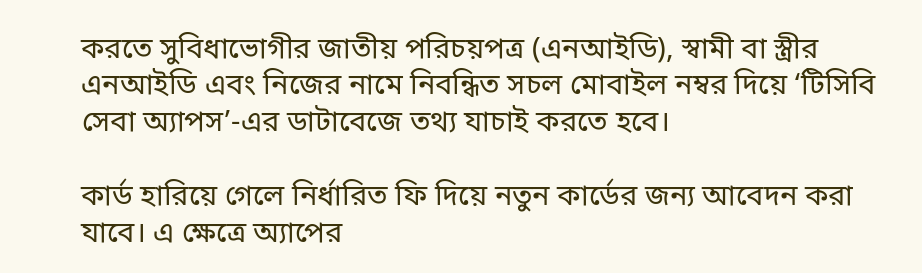করতে সুবিধাভোগীর জাতীয় পরিচয়পত্র (এনআইডি), স্বামী বা স্ত্রীর এনআইডি এবং নিজের নামে নিবন্ধিত সচল মোবাইল নম্বর দিয়ে ‘টিসিবি সেবা অ্যাপস’-এর ডাটাবেজে তথ্য যাচাই করতে হবে।

কার্ড হারিয়ে গেলে নির্ধারিত ফি দিয়ে নতুন কার্ডের জন্য আবেদন করা যাবে। এ ক্ষেত্রে অ্যাপের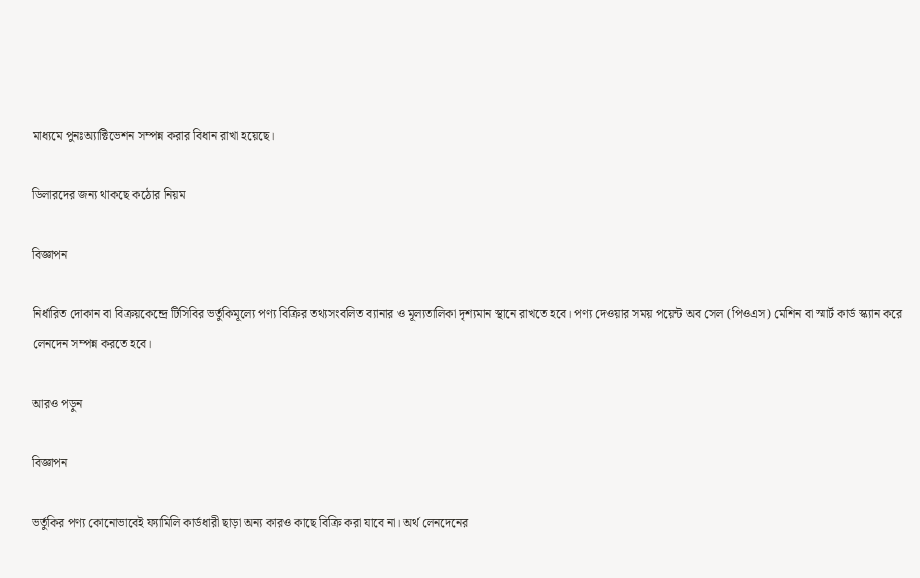মাধ্যমে পুনঃঅ্যাক্টিভেশন সম্পন্ন করার বিধান রাখা হয়েছে।

ডিলারদের জন্য থাকছে কঠোর নিয়ম

বিজ্ঞাপন

নির্ধারিত দোকান বা বিক্রয়কেন্দ্রে টিসিবির ভর্তুকিমূল্যে পণ্য বিক্রির তথ্যসংবলিত ব্যানার ও মূল্যতালিকা দৃশ্যমান স্থানে রাখতে হবে। পণ্য দেওয়ার সময় পয়েন্ট অব সেল (পিওএস) মেশিন বা স্মার্ট কার্ড স্ক্যান করে লেনদেন সম্পন্ন করতে হবে।

আরও পড়ুন

বিজ্ঞাপন

ভর্তুকির পণ্য কোনোভাবেই ফ্যামিলি কার্ডধারী ছাড়া অন্য কারও কাছে বিক্রি করা যাবে না। অর্থ লেনদেনের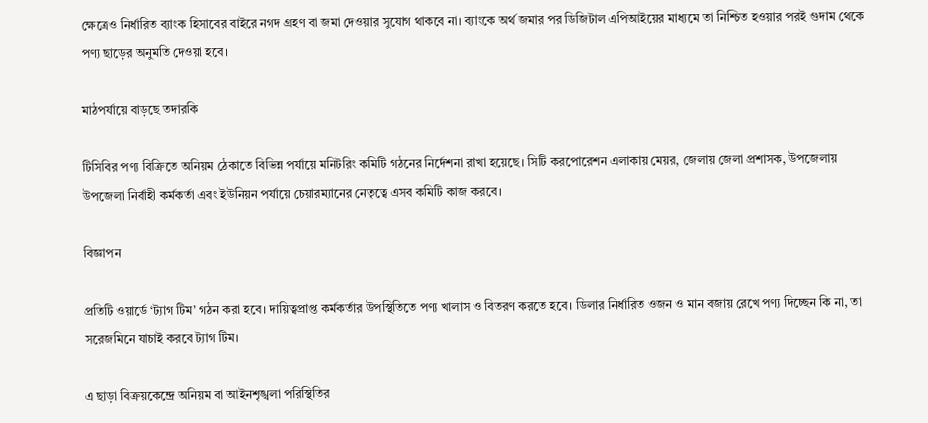ক্ষেত্রেও নির্ধারিত ব্যাংক হিসাবের বাইরে নগদ গ্রহণ বা জমা দেওয়ার সুযোগ থাকবে না। ব্যাংকে অর্থ জমার পর ডিজিটাল এপিআইয়ের মাধ্যমে তা নিশ্চিত হওয়ার পরই গুদাম থেকে পণ্য ছাড়ের অনুমতি দেওয়া হবে।

মাঠপর্যায়ে বাড়ছে তদারকি

টিসিবির পণ্য বিক্রিতে অনিয়ম ঠেকাতে বিভিন্ন পর্যায়ে মনিটরিং কমিটি গঠনের নির্দেশনা রাখা হয়েছে। সিটি করপোরেশন এলাকায় মেয়র, জেলায় জেলা প্রশাসক, উপজেলায় উপজেলা নির্বাহী কর্মকর্তা এবং ইউনিয়ন পর্যায়ে চেয়ারম্যানের নেতৃত্বে এসব কমিটি কাজ করবে।

বিজ্ঞাপন

প্রতিটি ওয়ার্ডে ‘ট্যাগ টিম’ গঠন করা হবে। দায়িত্বপ্রাপ্ত কর্মকর্তার উপস্থিতিতে পণ্য খালাস ও বিতরণ করতে হবে। ডিলার নির্ধারিত ওজন ও মান বজায় রেখে পণ্য দিচ্ছেন কি না, তা সরেজমিনে যাচাই করবে ট্যাগ টিম।

এ ছাড়া বিক্রয়কেন্দ্রে অনিয়ম বা আইনশৃঙ্খলা পরিস্থিতির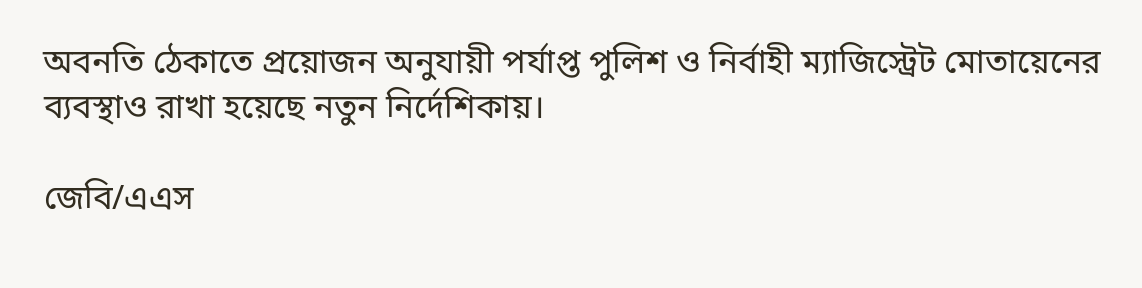অবনতি ঠেকাতে প্রয়োজন অনুযায়ী পর্যাপ্ত পুলিশ ও নির্বাহী ম্যাজিস্ট্রেট মোতায়েনের ব্যবস্থাও রাখা হয়েছে নতুন নির্দেশিকায়।

জেবি/এএস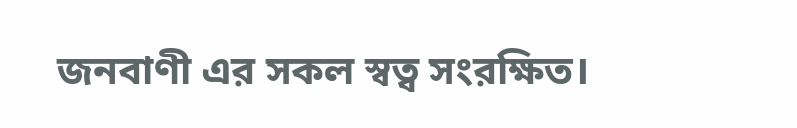জনবাণী এর সকল স্বত্ব সংরক্ষিত।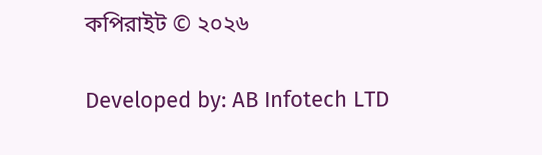কপিরাইট © ২০২৬

Developed by: AB Infotech LTD